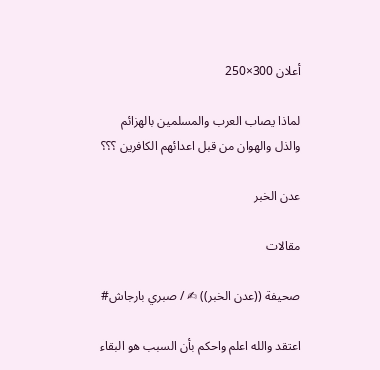أعلان 300×250

لماذا يصاب العرب والمسلمين بالهزائم والذل والهوان من قبل اعدائهم الكافرين ؟؟؟

عدن الخبر

مقالات

صحيفة ((عدن الخبر)) ✍ / صبري بارجاش#

اعتقد والله اعلم واحكم بأن السبب هو البقاء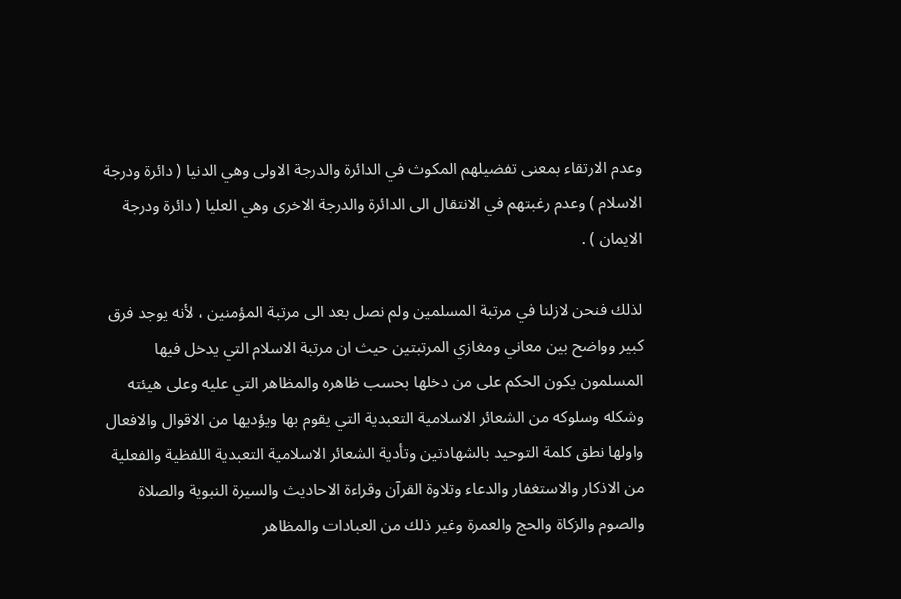وعدم الارتقاء بمعنى تفضيلهم المكوث في الدائرة والدرجة الاولى وهي الدنيا ( دائرة ودرجة الاسلام ) وعدم رغبتهم في الانتقال الى الدائرة والدرجة الاخرى وهي العليا ( دائرة ودرجة الايمان ) .

لذلك فنحن لازلنا في مرتبة المسلمين ولم نصل بعد الى مرتبة المؤمنين ، لأنه يوجد فرق كبير وواضح بين معاني ومغازي المرتبتين حيث ان مرتبة الاسلام التي يدخل فيها المسلمون يكون الحكم على من دخلها بحسب ظاهره والمظاهر التي عليه وعلى هيئته وشكله وسلوكه من الشعائر الاسلامية التعبدية التي يقوم بها ويؤديها من الاقوال والافعال واولها نطق كلمة التوحيد بالشهادتين وتأدية الشعائر الاسلامية التعبدية اللفظية والفعلية من الاذكار والاستغفار والدعاء وتلاوة القرآن وقراءة الاحاديث والسيرة النبوية والصلاة والصوم والزكاة والحج والعمرة وغير ذلك من العبادات والمظاهر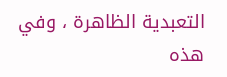التعبدية الظاهرة ، وفي هذه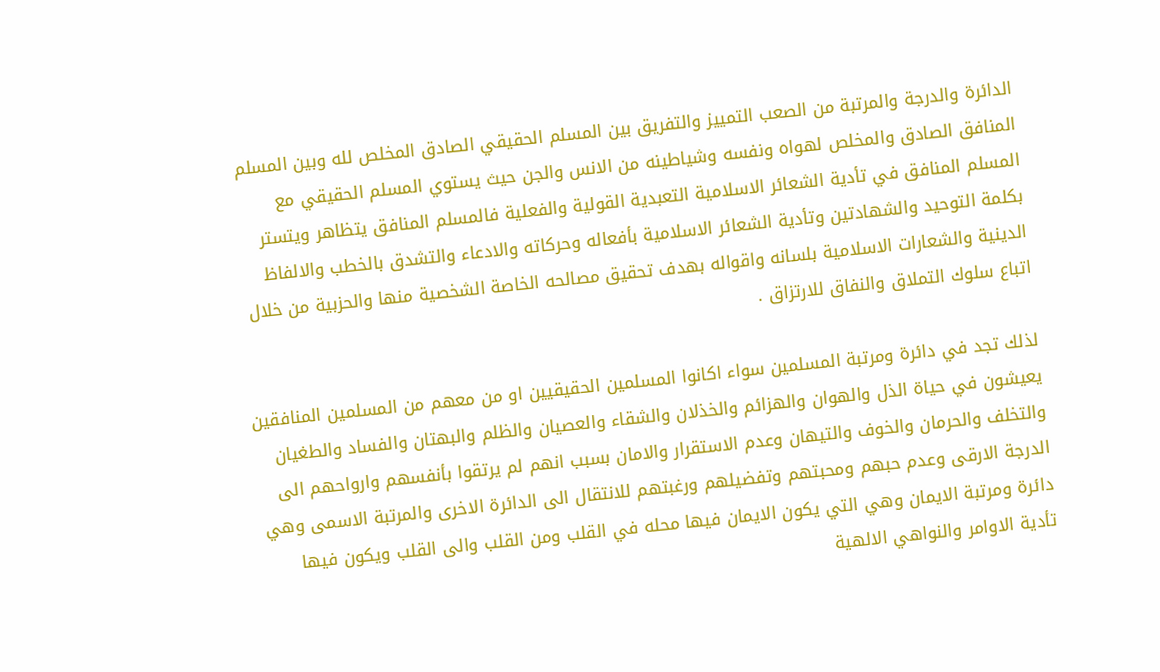الدائرة والدرجة والمرتبة من الصعب التمييز والتفريق بين المسلم الحقيقي الصادق المخلص لله وبين المسلم المنافق الصادق والمخلص لهواه ونفسه وشياطينه من الانس والجن حيث يستوي المسلم الحقيقي مع المسلم المنافق في تأدية الشعائر الاسلامية التعبدية القولية والفعلية فالمسلم المنافق يتظاهر ويتستر بكلمة التوحيد والشهادتين وتأدية الشعائر الاسلامية بأفعاله وحركاته والادعاء والتشدق بالخطب والالفاظ الدينية والشعارات الاسلامية بلسانه واقواله بهدف تحقيق مصالحه الخاصة الشخصية منها والحزبية من خلال اتباع سلوك التملاق والنفاق للارتزاق .

لذلك تجد في دائرة ومرتبة المسلمين سواء اكانوا المسلمين الحقيقيين او من معهم من المسلمين المنافقين يعيشون في حياة الذل والهوان والهزائم والخذلان والشقاء والعصيان والظلم والبهتان والفساد والطغيان والتخلف والحرمان والخوف والتيهان وعدم الاستقرار والامان بسبب انهم لم يرتقوا بأنفسهم وارواحهم الى الدرجة الارقى وعدم حبهم ومحبتهم وتفضيلهم ورغبتهم للانتقال الى الدائرة الاخرى والمرتبة الاسمى وهي دائرة ومرتبة الايمان وهي التي يكون الايمان فيها محله في القلب ومن القلب والى القلب ويكون فيها تأدية الاوامر والنواهي الالهية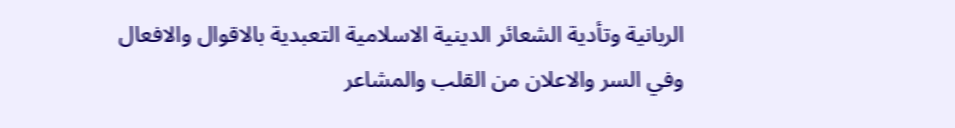الربانية وتأدية الشعائر الدينية الاسلامية التعبدية بالاقوال والافعال وفي السر والاعلان من القلب والمشاعر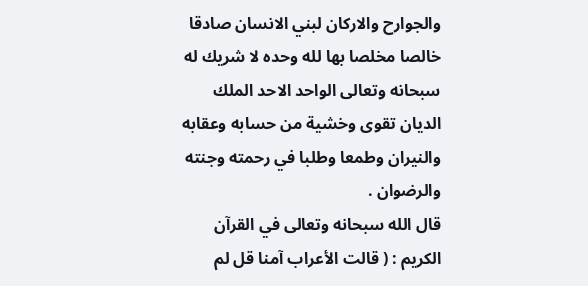والجوارح والاركان لبني الانسان صادقا خالصا مخلصا بها لله وحده لا شريك له سبحانه وتعالى الواحد الاحد الملك الديان تقوى وخشية من حسابه وعقابه والنيران وطمعا وطلبا في رحمته وجنته والرضوان .
قال الله سبحانه وتعالى في القرآن الكريم : ( قالت الأعراب آمنا قل لم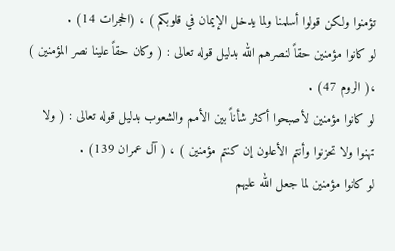تؤمنوا ولكن قولوا أسلمنا ولما يدخل الإيمان في قلوبكم ) ، (الحجرات 14) .
لو كانوا مؤمنين حقاً لنصرهم الله بدليل قوله تعالى : ( وكان حقاً علينا نصر المؤمنين ) ،( الروم 47) .
لو كانوا مؤمنين لأصبحوا أكثر شأناً بين الأمم والشعوب بدليل قوله تعالى : ( ولا تهنوا ولا تحزنوا وأنتم الأعلون إن كنتم مؤمنين ) ، ( آل عمران 139) .
لو كانوا مؤمنين لما جعل الله عليهم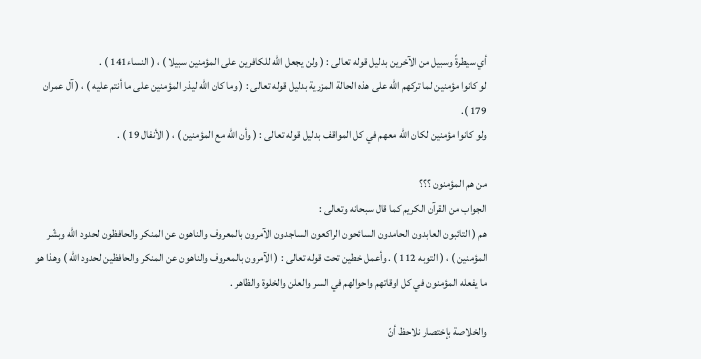أي سيطرةً وسبيل من الآخرين بدليل قوله تعالى : ( ولن يجعل الله للكافرين على المؤمنين سبيلا ) ، ( النساء141 ) .
لو كانوا مؤمنين لما تركهم الله على هذه الحالة المزرية بدليل قوله تعالى : ( وما كان الله ليذر المؤمنين على ما أنتم عليه ) ، ( آل عمران 179 ).
ولو كانوا مؤمنين لكان الله معهم في كل المواقف بدليل قوله تعالى : ( وأن الله مع المؤمنين ) ، ( الأنفال 19 ) .

من هم المؤمنون ؟؟؟
الجواب من القرآن الكريم كما قال سبحانه وتعالى :
هم ( التائبون العابدون الحامدون السائحون الراكعون الساجدون الآمرون بالمعروف والناهون عن المنكر والحافظون لحدود الله وبشّر المؤمنين ) ، ( التوبه 112 ) . وأعمل خطين تحت قوله تعالى : ( الآمرون بالمعروف والناهون عن المنكر والحافظين لحدود الله ) وهذا هو ما يفعله المؤمنون في كل اوقاتهم واحوالهم في السر والعلن والخلوة والظاهر .

والخلاصة بإختصار نلاحظ أنّ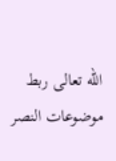الله تعالى ربط موضوعات النصر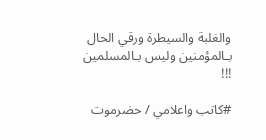والغلبة والسيطرة ورقي الحال بـالمؤمنين وليس بـالمسلمين !!!

#كاتب واعلامي / حضرموت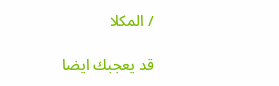/ المكلا

قد يعجبك ايضا